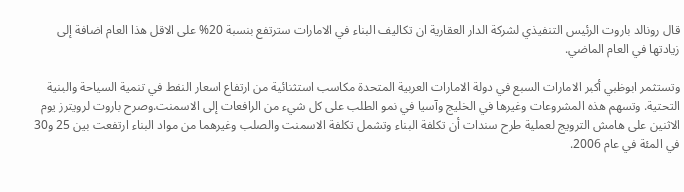قال رونالد باروت الرئيس التنفيذي لشركة الدار العقارية ان تكاليف البناء في الامارات سترتفع بنسبة 20% على الاقل هذا العام اضافة إلى زيادتها في العام الماضي.

وتستثمر ابوظبي أكبر الامارات السبع في دولة الامارات العربية المتحدة مكاسب استثنائية من ارتفاع اسعار النفط في تنمية السياحة والبنية التحتية. وتسهم هذه المشروعات وغيرها في الخليج وآسيا في نمو الطلب على كل شيء من الرافعات إلى الاسمنت.وصرح باروت لرويترز يوم الاثنين على هامش الترويج لعملية طرح سندات أن تكلفة البناء وتشمل تكلفة الاسمنت والصلب وغيرهما من مواد البناء ارتفعت بين 25 و30 في المئة في عام 2006.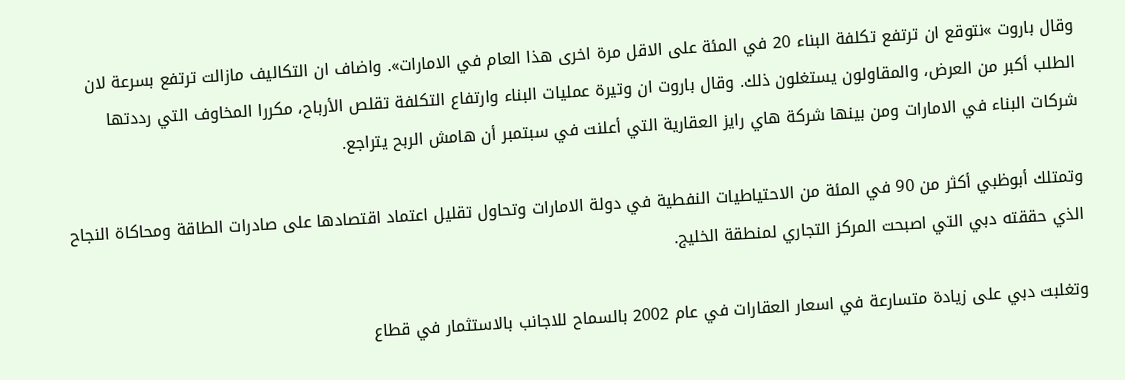وقال باروت »نتوقع ان ترتفع تكلفة البناء 20 في المئة على الاقل مرة اخرى هذا العام في الامارات». واضاف ان التكاليف مازالت ترتفع بسرعة لان الطلب أكبر من العرض، والمقاولون يستغلون ذلك. وقال باروت ان وتيرة عمليات البناء وارتفاع التكلفة تقلص الأرباح، مكررا المخاوف التي رددتها شركات البناء في الامارات ومن بينها شركة هاي رايز العقارية التي أعلنت في سبتمبر أن هامش الربح يتراجع.

وتمتلك أبوظبي أكثر من 90 في المئة من الاحتياطيات النفطية في دولة الامارات وتحاول تقليل اعتماد اقتصادها على صادرات الطاقة ومحاكاة النجاح الذي حققته دبي التي اصبحت المركز التجاري لمنطقة الخليج.

وتغلبت دبي على زيادة متسارعة في اسعار العقارات في عام 2002 بالسماح للاجانب بالاستثمار في قطاع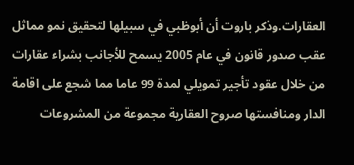العقارات.وذكر باروت أن أبوظبي في سبيلها لتحقيق نمو مماثل عقب صدور قانون في عام 2005 يسمح للأجانب بشراء عقارات من خلال عقود تأجير تمويلي لمدة 99 عاما مما شجع على اقامة الدار ومنافستها صروح العقارية مجموعة من المشروعات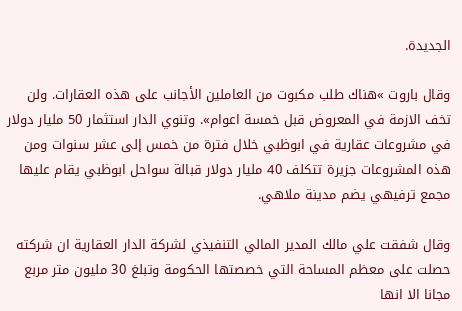الجديدة.

وقال باروت »هناك طلب مكبوت من العاملين الأجانب على هذه العقارات. ولن تخف الازمة في المعروض قبل خمسة اعوام». وتنوي الدار استثمار 50 مليار دولار في مشروعات عقارية في ابوظبي خلال فترة من خمس إلى عشر سنوات ومن هذه المشروعات جزيرة تتكلف 40 مليار دولار قبالة سواحل ابوظبي يقام عليها مجمع ترفيهي يضم مدينة ملاهي.

وقال شفقت علي مالك المدير المالي التنفيذي لشركة الدار العقارية ان شركته حصلت على معظم المساحة التي خصصتها الحكومة وتبلغ 30 مليون متر مربع مجانا الا انها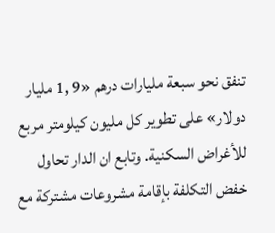تنفق نحو سبعة مليارات درهم «9 ,1 مليار دولار» على تطوير كل مليون كيلومتر مربع للأغراض السكنية. وتابع ان الدار تحاول خفض التكلفة بإقامة مشروعات مشتركة مع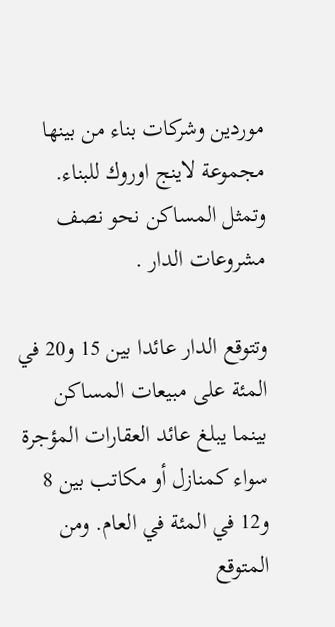موردين وشركات بناء من بينها مجموعة لاينج اوروك للبناء. وتمثل المساكن نحو نصف مشروعات الدار .

وتتوقع الدار عائدا بين 15 و20 في المئة على مبيعات المساكن بينما يبلغ عائد العقارات المؤجرة سواء كمنازل أو مكاتب بين 8 و12 في المئة في العام. ومن المتوقع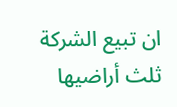ان تبيع الشركة ثلث أراضيها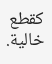كقطع خالية.